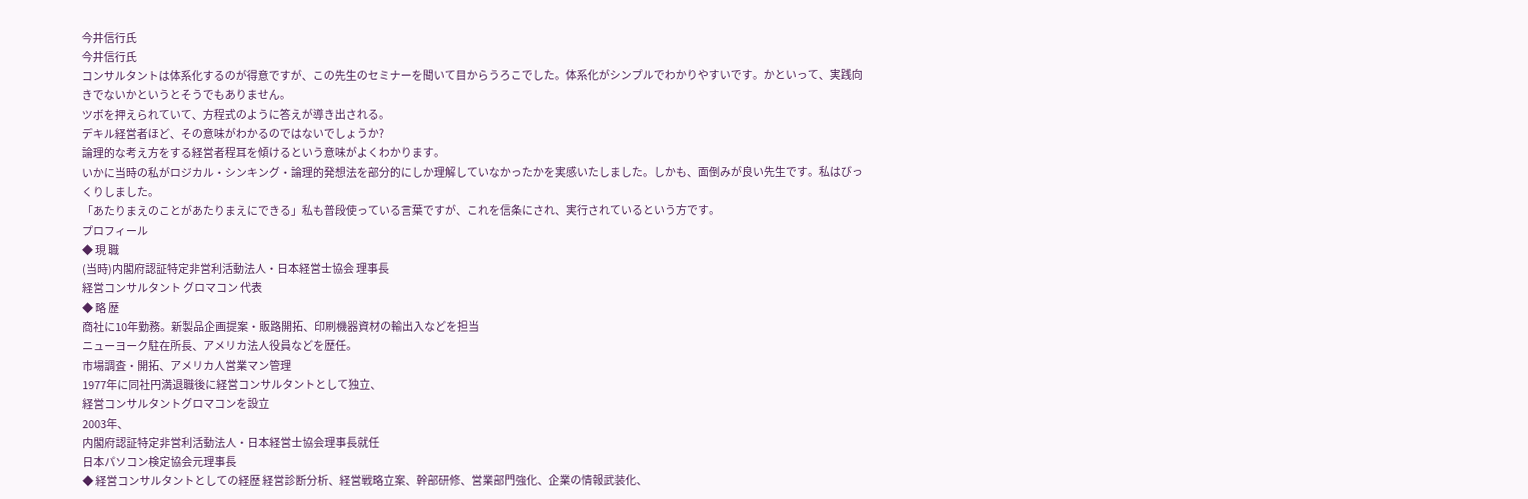今井信行氏
今井信行氏
コンサルタントは体系化するのが得意ですが、この先生のセミナーを聞いて目からうろこでした。体系化がシンプルでわかりやすいです。かといって、実践向きでないかというとそうでもありません。
ツボを押えられていて、方程式のように答えが導き出される。
デキル経営者ほど、その意味がわかるのではないでしょうか?
論理的な考え方をする経営者程耳を傾けるという意味がよくわかります。
いかに当時の私がロジカル・シンキング・論理的発想法を部分的にしか理解していなかったかを実感いたしました。しかも、面倒みが良い先生です。私はびっくりしました。
「あたりまえのことがあたりまえにできる」私も普段使っている言葉ですが、これを信条にされ、実行されているという方です。
プロフィール
◆ 現 職
(当時)内閣府認証特定非営利活動法人・日本経営士協会 理事長
経営コンサルタント グロマコン 代表
◆ 略 歴
商社に10年勤務。新製品企画提案・販路開拓、印刷機器資材の輸出入などを担当
ニューヨーク駐在所長、アメリカ法人役員などを歴任。
市場調査・開拓、アメリカ人営業マン管理
1977年に同社円満退職後に経営コンサルタントとして独立、
経営コンサルタントグロマコンを設立
2003年、
内閣府認証特定非営利活動法人・日本経営士協会理事長就任
日本パソコン検定協会元理事長
◆ 経営コンサルタントとしての経歴 経営診断分析、経営戦略立案、幹部研修、営業部門強化、企業の情報武装化、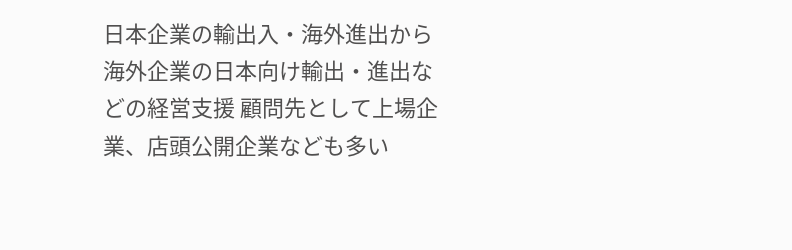日本企業の輸出入・海外進出から海外企業の日本向け輸出・進出などの経営支援 顧問先として上場企業、店頭公開企業なども多い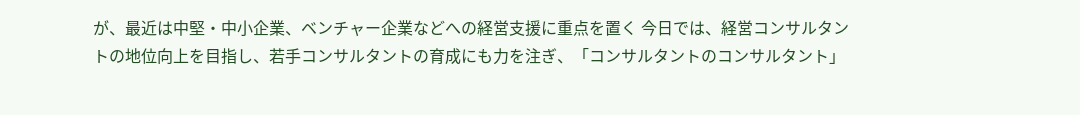が、最近は中堅・中小企業、ベンチャー企業などへの経営支援に重点を置く 今日では、経営コンサルタントの地位向上を目指し、若手コンサルタントの育成にも力を注ぎ、「コンサルタントのコンサルタント」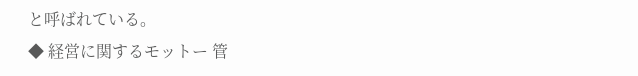と呼ばれている。
◆ 経営に関するモットー 管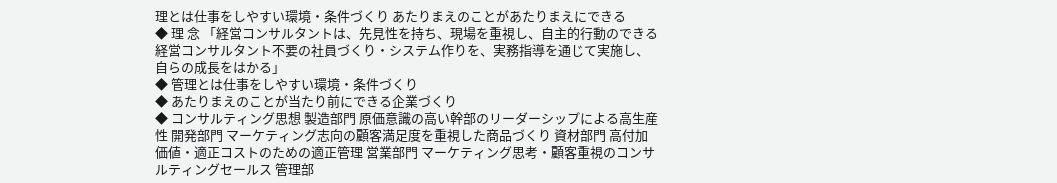理とは仕事をしやすい環境・条件づくり あたりまえのことがあたりまえにできる
◆ 理 念 「経営コンサルタントは、先見性を持ち、現場を重視し、自主的行動のできる経営コンサルタント不要の社員づくり・システム作りを、実務指導を通じて実施し、自らの成長をはかる」
◆ 管理とは仕事をしやすい環境・条件づくり
◆ あたりまえのことが当たり前にできる企業づくり
◆ コンサルティング思想 製造部門 原価意識の高い幹部のリーダーシップによる高生産性 開発部門 マーケティング志向の顧客満足度を重視した商品づくり 資材部門 高付加価値・適正コストのための適正管理 営業部門 マーケティング思考・顧客重視のコンサルティングセールス 管理部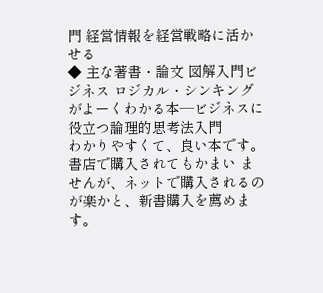門 経営情報を経営戦略に活かせる
◆ 主な著書・論文 図解入門ビジネス ロジカル・シンキングがよーくわかる本―ビジネスに役立つ論理的思考法入門
わかりやすくて、良い本です。
書店で購入されてもかまい ませんが、ネットで購入されるのが楽かと、新書購入を薦めます。